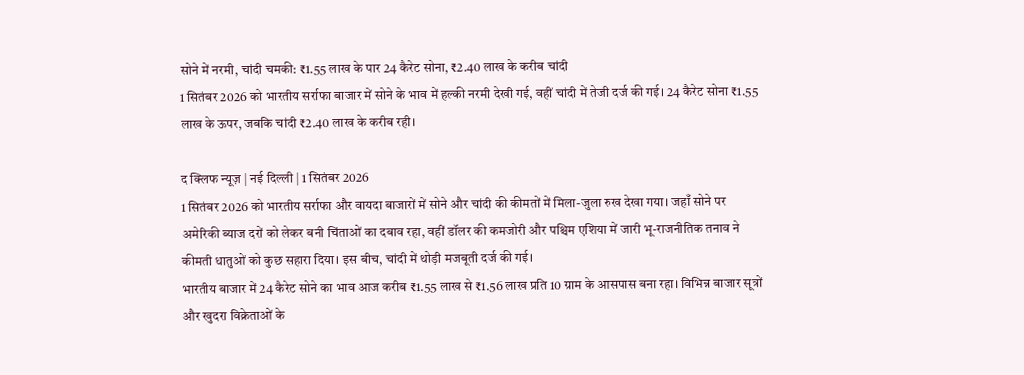सोने में नरमी, चांदी चमकी: ₹1.55 लाख के पार 24 कैरेट सोना, ₹2.40 लाख के करीब चांदी
1 सितंबर 2026 को भारतीय सर्राफा बाजार में सोने के भाव में हल्की नरमी देखी गई, वहीं चांदी में तेजी दर्ज की गई। 24 कैरेट सोना ₹1.55 लाख के ऊपर, जबकि चांदी ₹2.40 लाख के करीब रही।

द क्लिफ न्यूज़ | नई दिल्ली | 1 सितंबर 2026
1 सितंबर 2026 को भारतीय सर्राफा और वायदा बाजारों में सोने और चांदी की कीमतों में मिला-जुला रुख देखा गया। जहाँ सोने पर अमेरिकी ब्याज दरों को लेकर बनी चिंताओं का दबाव रहा, वहीं डॉलर की कमजोरी और पश्चिम एशिया में जारी भू-राजनीतिक तनाव ने कीमती धातुओं को कुछ सहारा दिया। इस बीच, चांदी में थोड़ी मजबूती दर्ज की गई।
भारतीय बाजार में 24 कैरेट सोने का भाव आज करीब ₹1.55 लाख से ₹1.56 लाख प्रति 10 ग्राम के आसपास बना रहा। विभिन्न बाजार सूत्रों और खुदरा विक्रेताओं के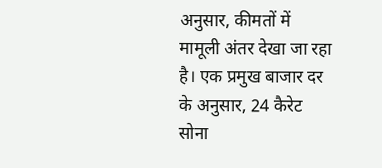अनुसार, कीमतों में मामूली अंतर देखा जा रहा है। एक प्रमुख बाजार दर के अनुसार, 24 कैरेट सोना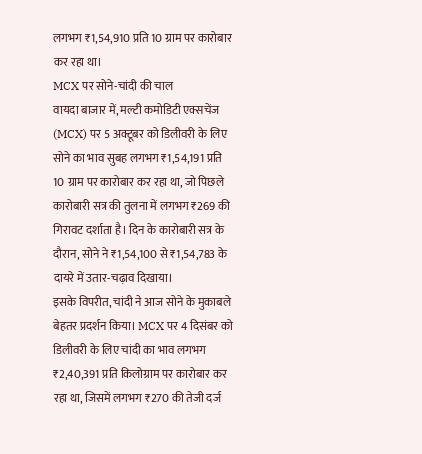लगभग ₹1,54,910 प्रति 10 ग्राम पर कारोबार कर रहा था।
MCX पर सोने-चांदी की चाल
वायदा बाजार में, मल्टी कमोडिटी एक्सचेंज (MCX) पर 5 अक्टूबर को डिलीवरी के लिए सोने का भाव सुबह लगभग ₹1,54,191 प्रति 10 ग्राम पर कारोबार कर रहा था, जो पिछले कारोबारी सत्र की तुलना में लगभग ₹269 की गिरावट दर्शाता है। दिन के कारोबारी सत्र के दौरान, सोने ने ₹1,54,100 से ₹1,54,783 के दायरे में उतार-चढ़ाव दिखाया।
इसके विपरीत, चांदी ने आज सोने के मुकाबले बेहतर प्रदर्शन किया। MCX पर 4 दिसंबर को डिलीवरी के लिए चांदी का भाव लगभग ₹2,40,391 प्रति किलोग्राम पर कारोबार कर रहा था, जिसमें लगभग ₹270 की तेजी दर्ज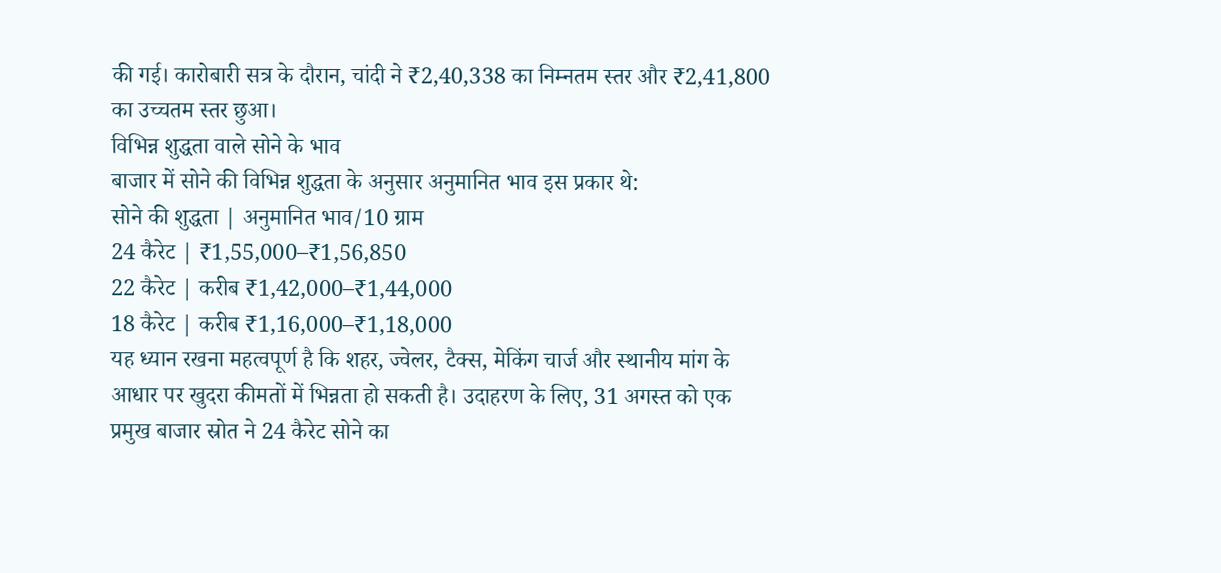की गई। कारोबारी सत्र के दौरान, चांदी ने ₹2,40,338 का निम्नतम स्तर और ₹2,41,800 का उच्चतम स्तर छुआ।
विभिन्न शुद्धता वाले सोने के भाव
बाजार में सोने की विभिन्न शुद्धता के अनुसार अनुमानित भाव इस प्रकार थे:
सोने की शुद्धता | अनुमानित भाव/10 ग्राम
24 कैरेट | ₹1,55,000–₹1,56,850
22 कैरेट | करीब ₹1,42,000–₹1,44,000
18 कैरेट | करीब ₹1,16,000–₹1,18,000
यह ध्यान रखना महत्वपूर्ण है कि शहर, ज्वेलर, टैक्स, मेकिंग चार्ज और स्थानीय मांग के आधार पर खुदरा कीमतों में भिन्नता हो सकती है। उदाहरण के लिए, 31 अगस्त को एक प्रमुख बाजार स्रोत ने 24 कैरेट सोने का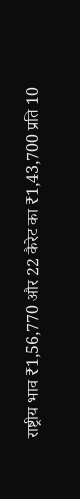राष्ट्रीय भाव ₹1,56,770 और 22 कैरेट का ₹1,43,700 प्रति 10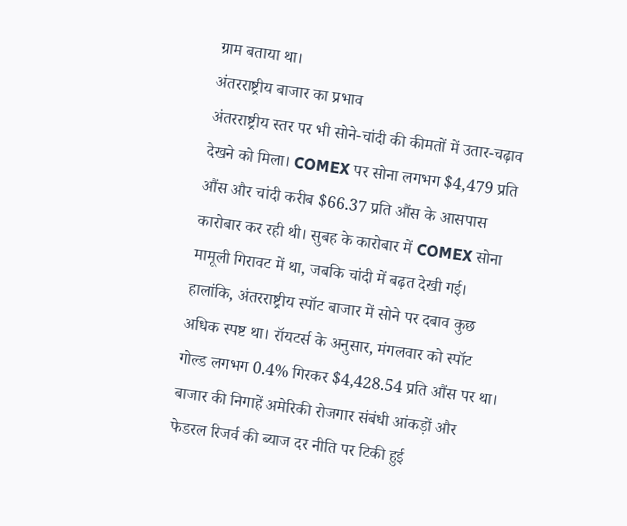ग्राम बताया था।
अंतरराष्ट्रीय बाजार का प्रभाव
अंतरराष्ट्रीय स्तर पर भी सोने-चांदी की कीमतों में उतार-चढ़ाव देखने को मिला। COMEX पर सोना लगभग $4,479 प्रति औंस और चांदी करीब $66.37 प्रति औंस के आसपास कारोबार कर रही थी। सुबह के कारोबार में COMEX सोना मामूली गिरावट में था, जबकि चांदी में बढ़त देखी गई।
हालांकि, अंतरराष्ट्रीय स्पॉट बाजार में सोने पर दबाव कुछ अधिक स्पष्ट था। रॉयटर्स के अनुसार, मंगलवार को स्पॉट गोल्ड लगभग 0.4% गिरकर $4,428.54 प्रति औंस पर था। बाजार की निगाहें अमेरिकी रोजगार संबंधी आंकड़ों और फेडरल रिजर्व की ब्याज दर नीति पर टिकी हुई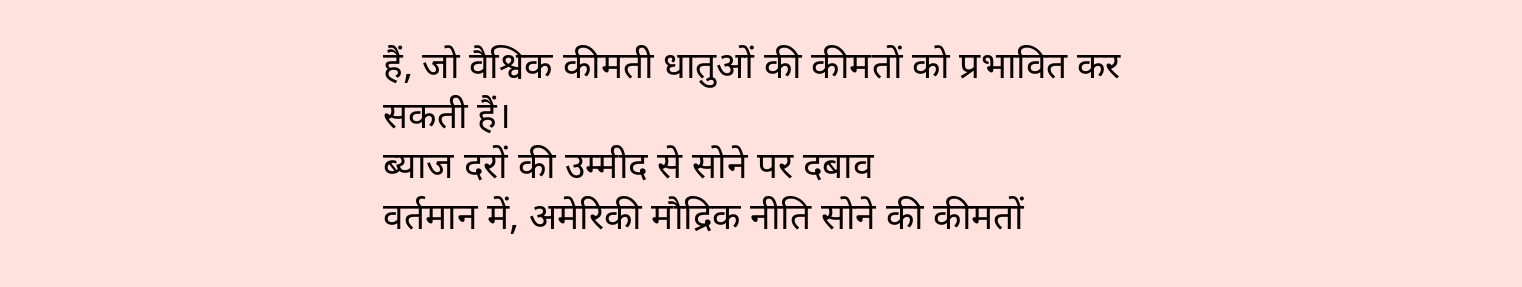हैं, जो वैश्विक कीमती धातुओं की कीमतों को प्रभावित कर सकती हैं।
ब्याज दरों की उम्मीद से सोने पर दबाव
वर्तमान में, अमेरिकी मौद्रिक नीति सोने की कीमतों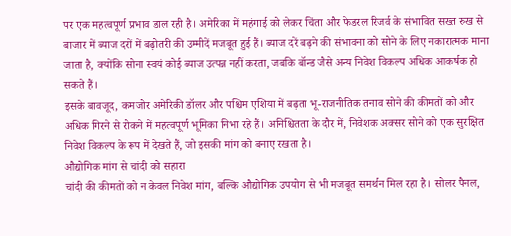पर एक महत्वपूर्ण प्रभाव डाल रही है। अमेरिका में महंगाई को लेकर चिंता और फेडरल रिजर्व के संभावित सख्त रुख से बाजार में ब्याज दरों में बढ़ोतरी की उम्मीदें मजबूत हुई हैं। ब्याज दरें बढ़ने की संभावना को सोने के लिए नकारात्मक माना जाता है, क्योंकि सोना स्वयं कोई ब्याज उत्पन्न नहीं करता, जबकि बॉन्ड जैसे अन्य निवेश विकल्प अधिक आकर्षक हो सकते हैं।
इसके बावजूद, कमजोर अमेरिकी डॉलर और पश्चिम एशिया में बढ़ता भू-राजनीतिक तनाव सोने की कीमतों को और अधिक गिरने से रोकने में महत्वपूर्ण भूमिका निभा रहे हैं। अनिश्चितता के दौर में, निवेशक अक्सर सोने को एक सुरक्षित निवेश विकल्प के रूप में देखते हैं, जो इसकी मांग को बनाए रखता है।
औद्योगिक मांग से चांदी को सहारा
चांदी की कीमतों को न केवल निवेश मांग, बल्कि औद्योगिक उपयोग से भी मजबूत समर्थन मिल रहा है। सोलर पैनल,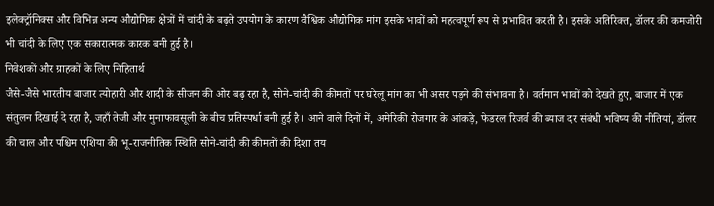इलेक्ट्रॉनिक्स और विभिन्न अन्य औद्योगिक क्षेत्रों में चांदी के बढ़ते उपयोग के कारण वैश्विक औद्योगिक मांग इसके भावों को महत्वपूर्ण रूप से प्रभावित करती है। इसके अतिरिक्त, डॉलर की कमजोरी भी चांदी के लिए एक सकारात्मक कारक बनी हुई है।
निवेशकों और ग्राहकों के लिए निहितार्थ
जैसे-जैसे भारतीय बाजार त्योहारी और शादी के सीजन की ओर बढ़ रहा है, सोने-चांदी की कीमतों पर घरेलू मांग का भी असर पड़ने की संभावना है। वर्तमान भावों को देखते हुए, बाजार में एक संतुलन दिखाई दे रहा है, जहाँ तेजी और मुनाफावसूली के बीच प्रतिस्पर्धा बनी हुई है। आने वाले दिनों में, अमेरिकी रोजगार के आंकड़े, फेडरल रिजर्व की ब्याज दर संबंधी भविष्य की नीतियां, डॉलर की चाल और पश्चिम एशिया की भू-राजनीतिक स्थिति सोने-चांदी की कीमतों की दिशा तय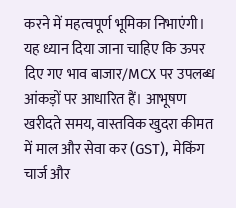करने में महत्वपूर्ण भूमिका निभाएंगी।
यह ध्यान दिया जाना चाहिए कि ऊपर दिए गए भाव बाजार/MCX पर उपलब्ध आंकड़ों पर आधारित हैं। आभूषण खरीदते समय, वास्तविक खुदरा कीमत में माल और सेवा कर (GST), मेकिंग चार्ज और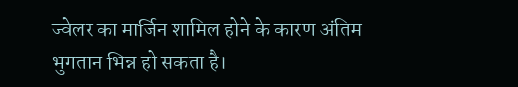ज्वेलर का मार्जिन शामिल होने के कारण अंतिम भुगतान भिन्न हो सकता है।